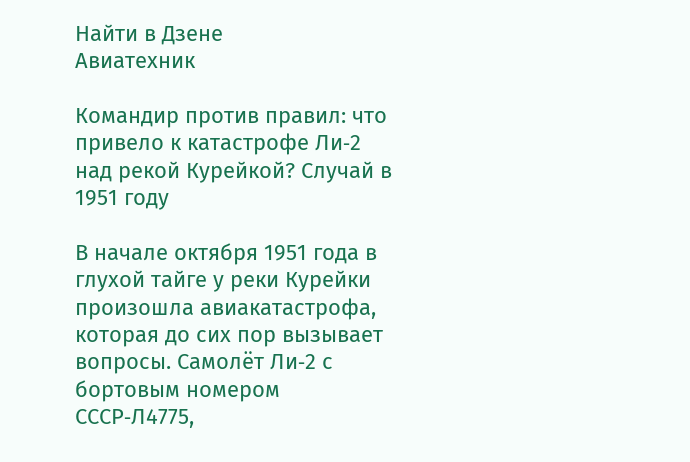Найти в Дзене
Авиатехник

Командир против правил: что привело к катастрофе Ли‑2 над рекой Курейкой? Случай в 1951 году

В начале октября 1951 года в глухой тайге у реки Курейки произошла авиакатастрофа, которая до сих пор вызывает вопросы. Самолёт Ли‑2 с бортовым номером СССР‑Л4775,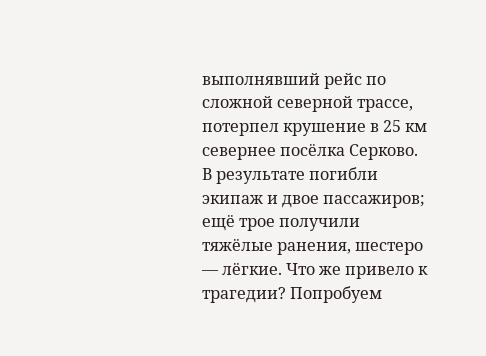выполнявший рейс по сложной северной трассе, потерпел крушение в 25 км севернее посёлка Серково. В результате погибли экипаж и двое пассажиров; ещё трое получили тяжёлые ранения, шестеро — лёгкие. Что же привело к трагедии? Попробуем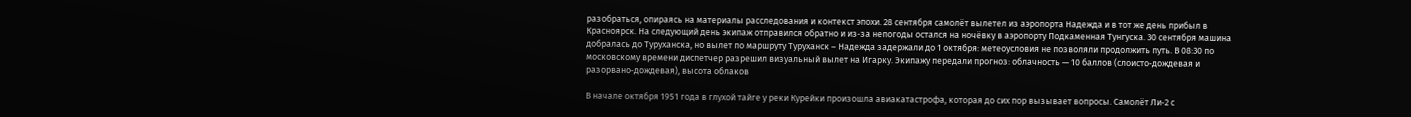разобраться, опираясь на материалы расследования и контекст эпохи. 28 сентября самолёт вылетел из аэропорта Надежда и в тот же день прибыл в Красноярск. На следующий день экипаж отправился обратно и из‑за непогоды остался на ночёвку в аэропорту Подкаменная Тунгуска. 30 сентября машина добралась до Туруханска, но вылет по маршруту Туруханск – Надежда задержали до 1 октября: метеоусловия не позволяли продолжить путь. В 08:30 по московскому времени диспетчер разрешил визуальный вылет на Игарку. Экипажу передали прогноз: облачность — 10 баллов (слоисто‑дождевая и разорвано‑дождевая), высота облаков

В начале октября 1951 года в глухой тайге у реки Курейки произошла авиакатастрофа, которая до сих пор вызывает вопросы. Самолёт Ли‑2 с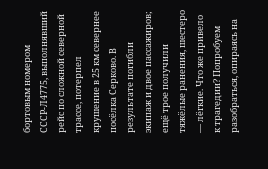бортовым номером СССР‑Л4775, выполнявший рейс по сложной северной трассе, потерпел крушение в 25 км севернее посёлка Серково. В результате погибли экипаж и двое пассажиров; ещё трое получили тяжёлые ранения, шестеро — лёгкие. Что же привело к трагедии? Попробуем разобраться, опираясь на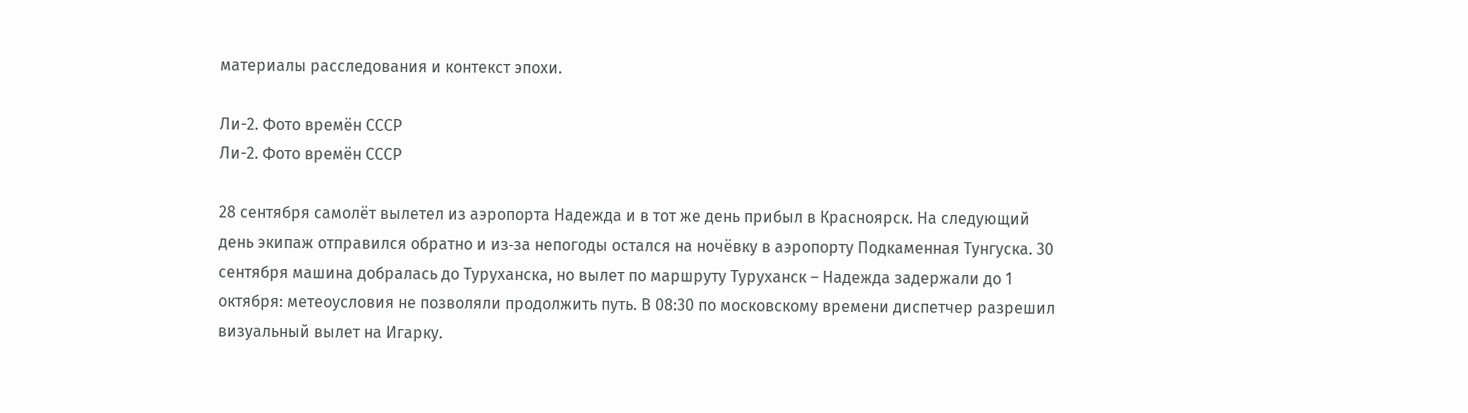материалы расследования и контекст эпохи.

Ли-2. Фото времён СССР
Ли-2. Фото времён СССР

28 сентября самолёт вылетел из аэропорта Надежда и в тот же день прибыл в Красноярск. На следующий день экипаж отправился обратно и из‑за непогоды остался на ночёвку в аэропорту Подкаменная Тунгуска. 30 сентября машина добралась до Туруханска, но вылет по маршруту Туруханск – Надежда задержали до 1 октября: метеоусловия не позволяли продолжить путь. В 08:30 по московскому времени диспетчер разрешил визуальный вылет на Игарку.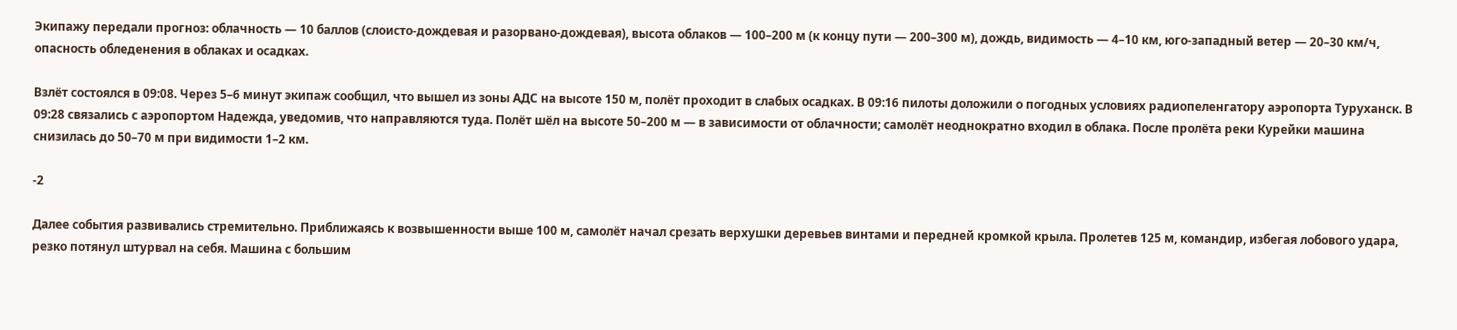Экипажу передали прогноз: облачность — 10 баллов (слоисто‑дождевая и разорвано‑дождевая), высота облаков — 100–200 м (к концу пути — 200–300 м), дождь, видимость — 4–10 км, юго‑западный ветер — 20–30 км/ч, опасность обледенения в облаках и осадках.

Взлёт состоялся в 09:08. Через 5–6 минут экипаж сообщил, что вышел из зоны АДС на высоте 150 м, полёт проходит в слабых осадках. В 09:16 пилоты доложили о погодных условиях радиопеленгатору аэропорта Туруханск. В 09:28 связались с аэропортом Надежда, уведомив, что направляются туда. Полёт шёл на высоте 50–200 м — в зависимости от облачности; самолёт неоднократно входил в облака. После пролёта реки Курейки машина снизилась до 50–70 м при видимости 1–2 км.

-2

Далее события развивались стремительно. Приближаясь к возвышенности выше 100 м, самолёт начал срезать верхушки деревьев винтами и передней кромкой крыла. Пролетев 125 м, командир, избегая лобового удара, резко потянул штурвал на себя. Машина с большим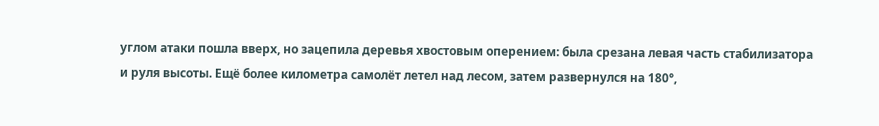углом атаки пошла вверх, но зацепила деревья хвостовым оперением: была срезана левая часть стабилизатора и руля высоты. Ещё более километра самолёт летел над лесом, затем развернулся на 180°,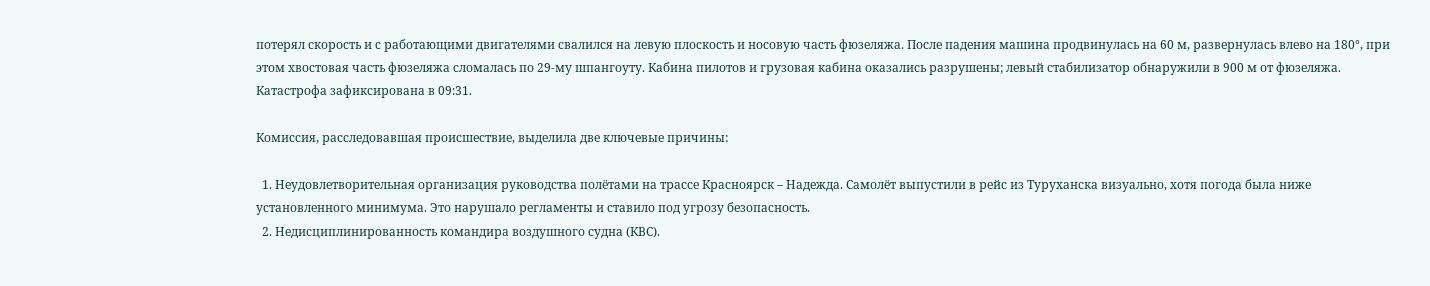потерял скорость и с работающими двигателями свалился на левую плоскость и носовую часть фюзеляжа. После падения машина продвинулась на 60 м, развернулась влево на 180°, при этом хвостовая часть фюзеляжа сломалась по 29‑му шпангоуту. Кабина пилотов и грузовая кабина оказались разрушены; левый стабилизатор обнаружили в 900 м от фюзеляжа. Катастрофа зафиксирована в 09:31.

Комиссия, расследовавшая происшествие, выделила две ключевые причины:

  1. Неудовлетворительная организация руководства полётами на трассе Красноярск – Надежда. Самолёт выпустили в рейс из Туруханска визуально, хотя погода была ниже установленного минимума. Это нарушало регламенты и ставило под угрозу безопасность.
  2. Недисциплинированность командира воздушного судна (КВС).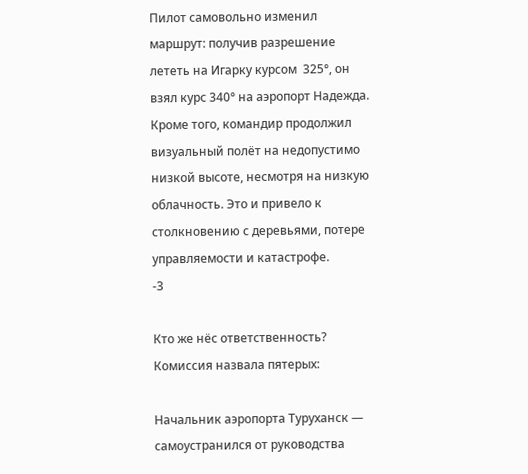Пилот самовольно изменил маршрут: получив разрешение лететь на Игарку курсом  325°, он взял курс 340° на аэропорт Надежда. Кроме того, командир продолжил визуальный полёт на недопустимо низкой высоте, несмотря на низкую облачность. Это и привело к столкновению с деревьями, потере управляемости и катастрофе.
-3

Кто же нёс ответственность? Комиссия назвала пятерых:

Начальник аэропорта Туруханск — самоустранился от руководства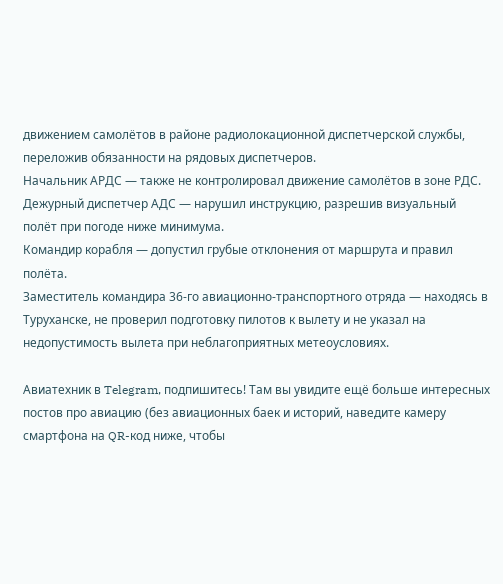движением самолётов в районе радиолокационной диспетчерской службы, переложив обязанности на рядовых диспетчеров.
Начальник АРДС — также не контролировал движение самолётов в зоне РДС.
Дежурный диспетчер АДС — нарушил инструкцию, разрешив визуальный полёт при погоде ниже минимума.
Командир корабля — допустил грубые отклонения от маршрута и правил полёта.
Заместитель командира 36‑го авиационно‑транспортного отряда — находясь в Туруханске, не проверил подготовку пилотов к вылету и не указал на недопустимость вылета при неблагоприятных метеоусловиях.

Авиатехник в Telegram, подпишитесь! Там вы увидите ещё больше интересных постов про авиацию (без авиационных баек и историй, наведите камеру смартфона на QR-код ниже, чтобы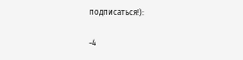подписаться!):

-4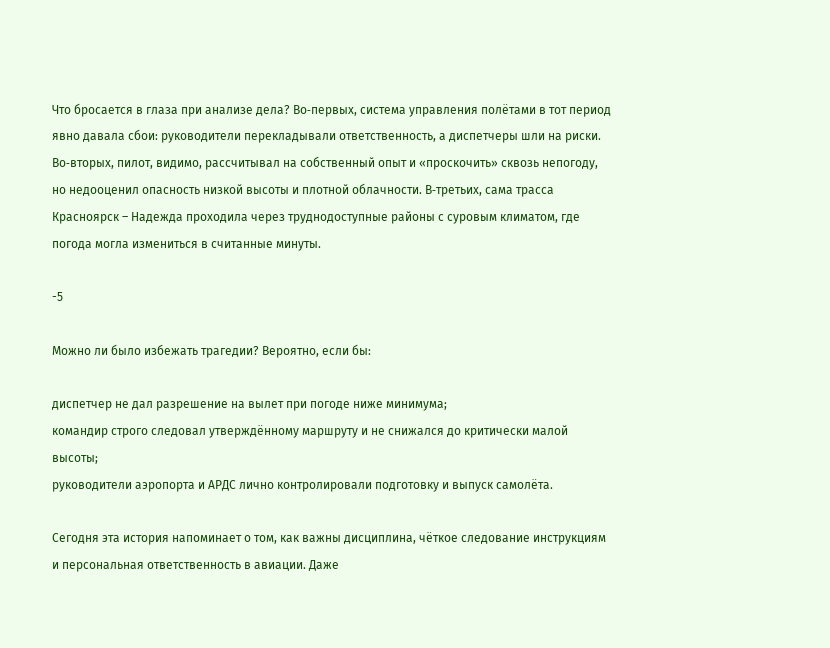Что бросается в глаза при анализе дела? Во‑первых, система управления полётами в тот период явно давала сбои: руководители перекладывали ответственность, а диспетчеры шли на риски. Во‑вторых, пилот, видимо, рассчитывал на собственный опыт и «проскочить» сквозь непогоду, но недооценил опасность низкой высоты и плотной облачности. В‑третьих, сама трасса Красноярск – Надежда проходила через труднодоступные районы с суровым климатом, где погода могла измениться в считанные минуты.

-5

Можно ли было избежать трагедии? Вероятно, если бы:

диспетчер не дал разрешение на вылет при погоде ниже минимума;
командир строго следовал утверждённому маршруту и не снижался до критически малой высоты;
руководители аэропорта и АРДС лично контролировали подготовку и выпуск самолёта.

Сегодня эта история напоминает о том, как важны дисциплина, чёткое следование инструкциям и персональная ответственность в авиации. Даже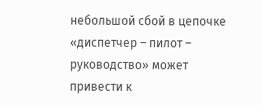небольшой сбой в цепочке «диспетчер – пилот – руководство» может привести к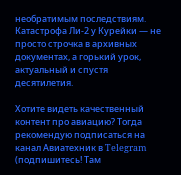необратимым последствиям. Катастрофа Ли‑2 у Курейки — не просто строчка в архивных документах, а горький урок, актуальный и спустя десятилетия.

Хотите видеть качественный контент про авиацию? Тогда рекомендую подписаться на канал Авиатехник в Telegram (подпишитесь! Там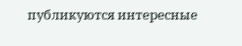публикуются интересные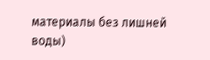материалы без лишней воды)